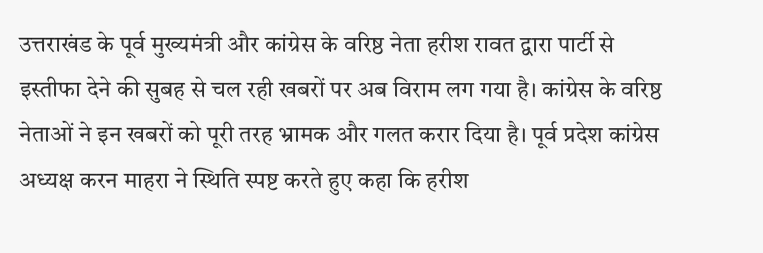उत्तराखंड के पूर्व मुख्यमंत्री और कांग्रेस के वरिष्ठ नेता हरीश रावत द्वारा पार्टी से इस्तीफा देने की सुबह से चल रही खबरों पर अब विराम लग गया है। कांग्रेस के वरिष्ठ नेताओं ने इन खबरों को पूरी तरह भ्रामक और गलत करार दिया है। पूर्व प्रदेश कांग्रेस अध्यक्ष करन माहरा ने स्थिति स्पष्ट करते हुए कहा कि हरीश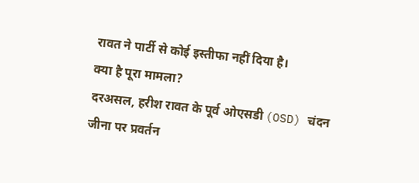रावत ने पार्टी से कोई इस्तीफा नहीं दिया है।
क्या है पूरा मामला?
दरअसल, हरीश रावत के पूर्व ओएसडी (OSD) चंदन जीना पर प्रवर्तन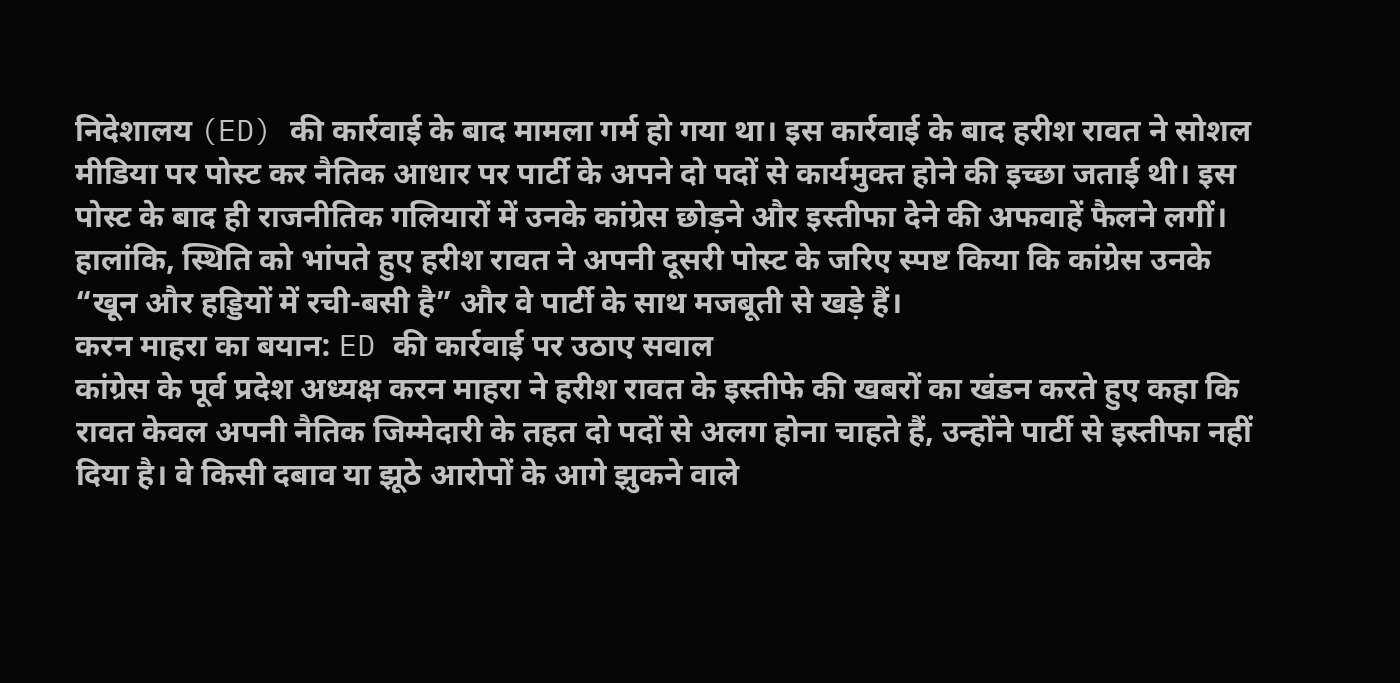निदेशालय (ED) की कार्रवाई के बाद मामला गर्म हो गया था। इस कार्रवाई के बाद हरीश रावत ने सोशल मीडिया पर पोस्ट कर नैतिक आधार पर पार्टी के अपने दो पदों से कार्यमुक्त होने की इच्छा जताई थी। इस पोस्ट के बाद ही राजनीतिक गलियारों में उनके कांग्रेस छोड़ने और इस्तीफा देने की अफवाहें फैलने लगीं।
हालांकि, स्थिति को भांपते हुए हरीश रावत ने अपनी दूसरी पोस्ट के जरिए स्पष्ट किया कि कांग्रेस उनके “खून और हड्डियों में रची-बसी है” और वे पार्टी के साथ मजबूती से खड़े हैं।
करन माहरा का बयान: ED की कार्रवाई पर उठाए सवाल
कांग्रेस के पूर्व प्रदेश अध्यक्ष करन माहरा ने हरीश रावत के इस्तीफे की खबरों का खंडन करते हुए कहा कि रावत केवल अपनी नैतिक जिम्मेदारी के तहत दो पदों से अलग होना चाहते हैं, उन्होंने पार्टी से इस्तीफा नहीं दिया है। वे किसी दबाव या झूठे आरोपों के आगे झुकने वाले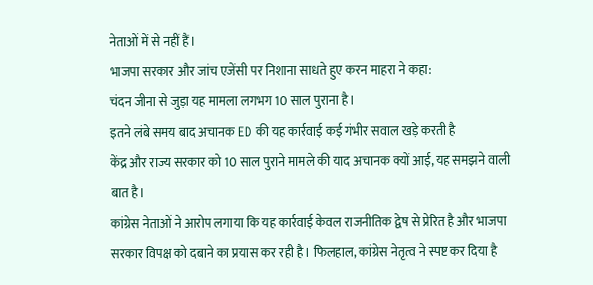नेताओं में से नहीं हैं।
भाजपा सरकार और जांच एजेंसी पर निशाना साधते हुए करन माहरा ने कहा:
चंदन जीना से जुड़ा यह मामला लगभग 10 साल पुराना है।
इतने लंबे समय बाद अचानक ED की यह कार्रवाई कई गंभीर सवाल खड़े करती है
केंद्र और राज्य सरकार को 10 साल पुराने मामले की याद अचानक क्यों आई, यह समझने वाली बात है।
कांग्रेस नेताओं ने आरोप लगाया कि यह कार्रवाई केवल राजनीतिक द्वेष से प्रेरित है और भाजपा सरकार विपक्ष को दबाने का प्रयास कर रही है। फिलहाल, कांग्रेस नेतृत्व ने स्पष्ट कर दिया है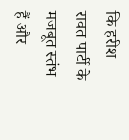कि हरीश रावत पार्टी के मजबूत स्तंभ हैं और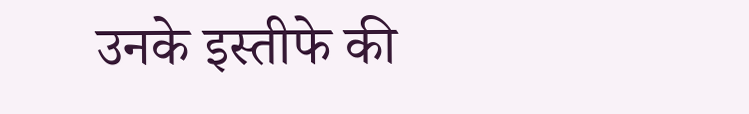उनके इस्तीफे की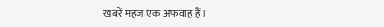खबरें महज एक अफवाह हैं।